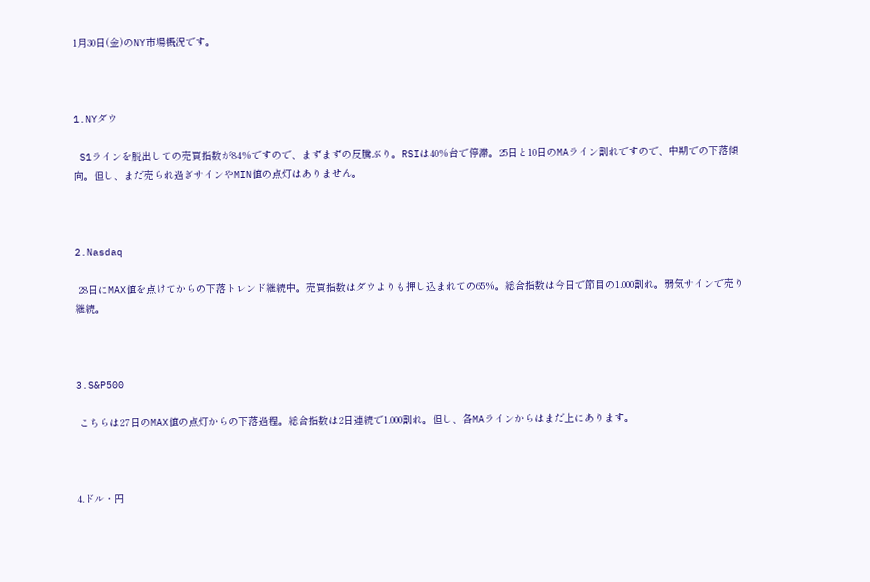1月30日(金)のNY市場概況です。



1.NYダウ

 S1ラインを脱出しての売買指数が84%ですので、まずまずの反騰ぶり。RSIは40%台で停滞。25日と10日のMAライン割れですので、中期での下落傾向。但し、まだ売られ過ぎサインやMIN値の点灯はありません。



2.Nasdaq

 28日にMAX値を点けてからの下落トレンド継続中。売買指数はダウよりも押し込まれての65%。総合指数は今日で節目の1.000割れ。弱気サインで売り継続。



3.S&P500

 こちらは27日のMAX値の点灯からの下落過程。総合指数は2日連続で1.000割れ。但し、各MAラインからはまだ上にあります。



4.ドル・円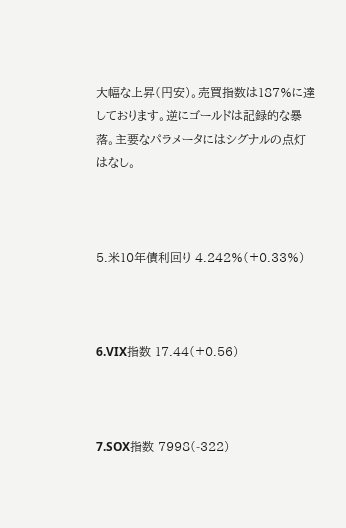大幅な上昇(円安)。売買指数は187%に達しております。逆にゴールドは記録的な暴落。主要なパラメータにはシグナルの点灯はなし。



5.米10年債利回り 4.242%(+0.33%)



6.VIX指数 17.44(+0.56)



7.SOX指数 7998(-322)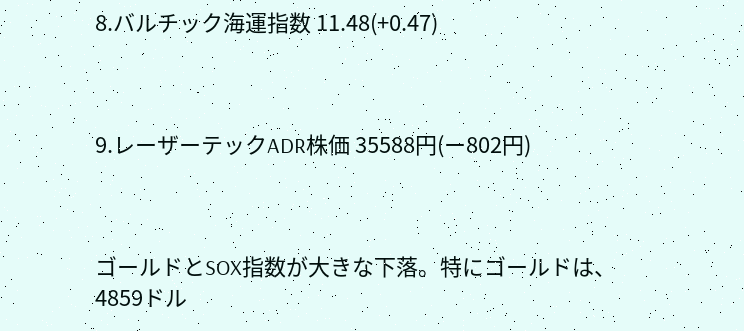8.バルチック海運指数 11.48(+0.47)



9.レーザーテックADR株価 35588円(ー802円)



ゴールドとSOX指数が大きな下落。特にゴールドは、4859ドル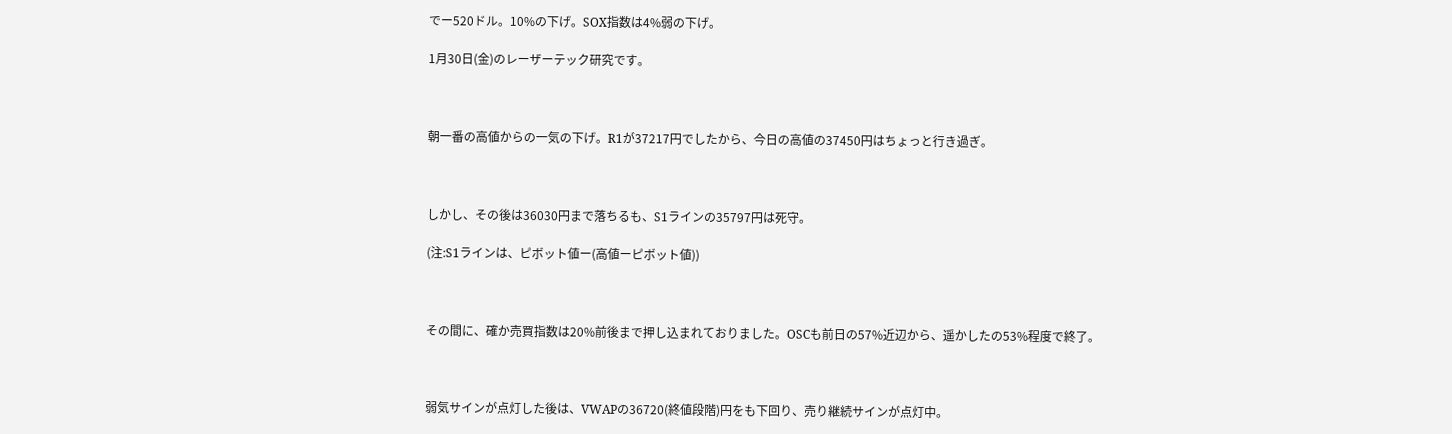でー520ドル。10%の下げ。SOX指数は4%弱の下げ。

1月30日(金)のレーザーテック研究です。



朝一番の高値からの一気の下げ。R1が37217円でしたから、今日の高値の37450円はちょっと行き過ぎ。



しかし、その後は36030円まで落ちるも、S1ラインの35797円は死守。

(注:S1ラインは、ピボット値ー(高値ーピボット値))



その間に、確か売買指数は20%前後まで押し込まれておりました。OSCも前日の57%近辺から、遥かしたの53%程度で終了。



弱気サインが点灯した後は、VWAPの36720(終値段階)円をも下回り、売り継続サインが点灯中。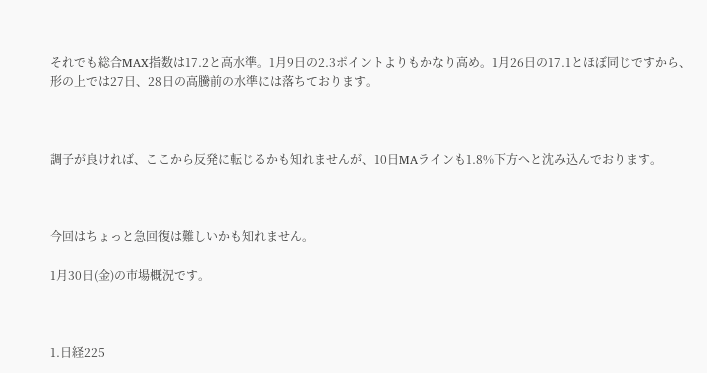それでも総合MAX指数は17.2と高水準。1月9日の2.3ポイントよりもかなり高め。1月26日の17.1とほぼ同じですから、形の上では27日、28日の高騰前の水準には落ちております。



調子が良ければ、ここから反発に転じるかも知れませんが、10日MAラインも1.8%下方へと沈み込んでおります。



今回はちょっと急回復は難しいかも知れません。

1月30日(金)の市場概況です。



1.日経225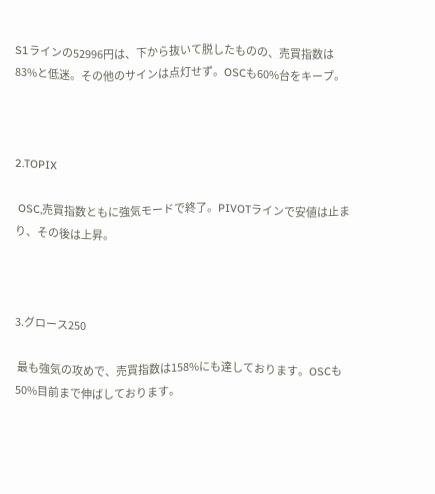S1ラインの52996円は、下から抜いて脱したものの、売買指数は83%と低迷。その他のサインは点灯せず。OSCも60%台をキープ。



2.TOPIX

 OSC,売買指数ともに強気モードで終了。PIVOTラインで安値は止まり、その後は上昇。



3.グロース250

 最も強気の攻めで、売買指数は158%にも達しております。OSCも50%目前まで伸ばしております。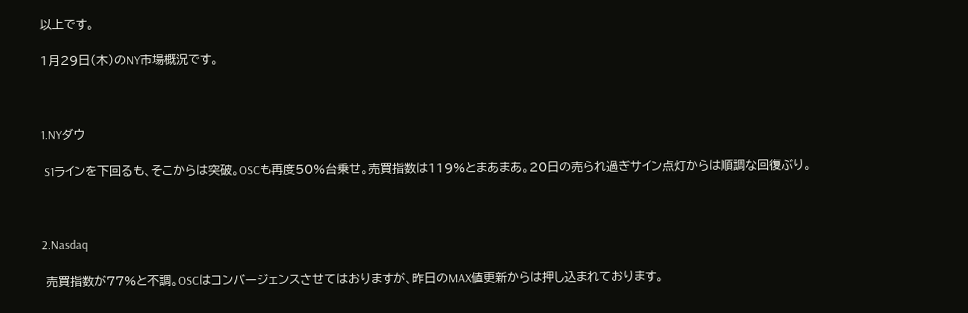以上です。

1月29日(木)のNY市場概況です。



1.NYダウ

 S1ラインを下回るも、そこからは突破。OSCも再度50%台乗せ。売買指数は119%とまあまあ。20日の売られ過ぎサイン点灯からは順調な回復ぶり。



2.Nasdaq

 売買指数が77%と不調。OSCはコンバージェンスさせてはおりますが、昨日のMAX値更新からは押し込まれております。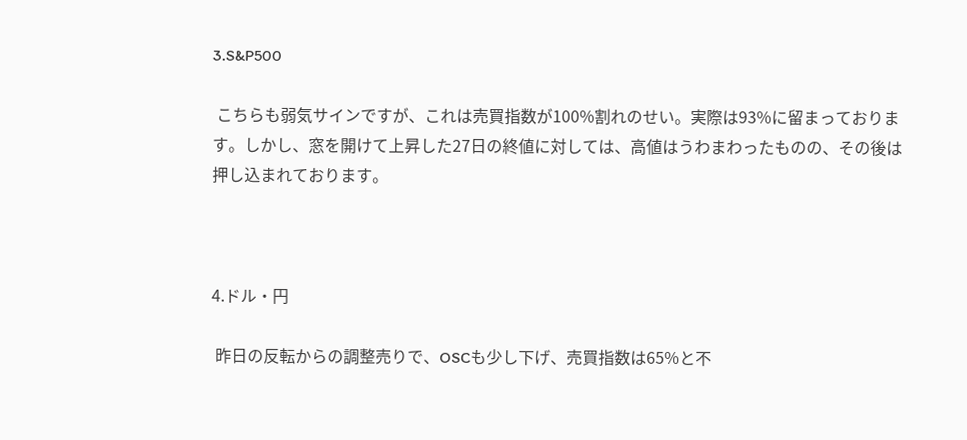3.S&P500

 こちらも弱気サインですが、これは売買指数が100%割れのせい。実際は93%に留まっております。しかし、窓を開けて上昇した27日の終値に対しては、高値はうわまわったものの、その後は押し込まれております。



4.ドル・円

 昨日の反転からの調整売りで、OSCも少し下げ、売買指数は65%と不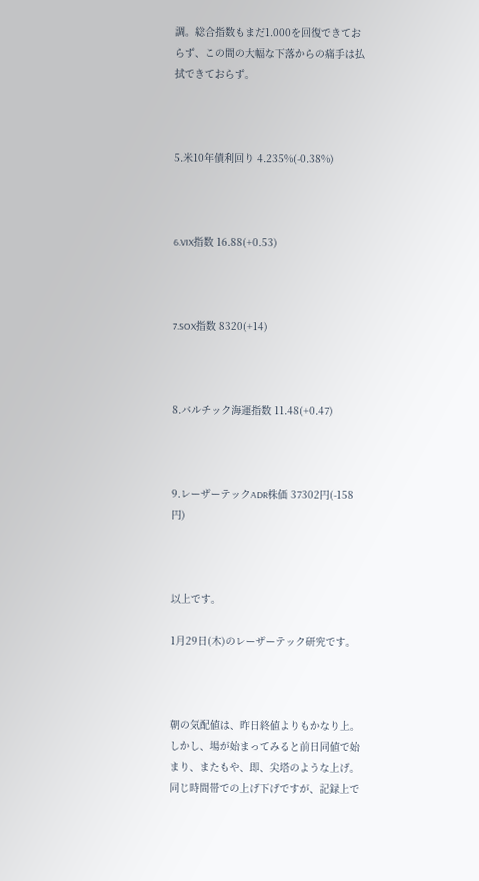調。総合指数もまだ1.000を回復できておらず、この間の大幅な下落からの痛手は払拭できておらず。



5.米10年債利回り 4.235%(-0.38%)



6.VIX指数 16.88(+0.53)



7.SOX指数 8320(+14)



8.バルチック海運指数 11.48(+0.47)



9.レーザーテックADR株価 37302円(-158円)



以上です。

1月29日(木)のレーザーテック研究です。



朝の気配値は、昨日終値よりもかなり上。しかし、場が始まってみると前日同値で始まり、またもや、即、尖塔のような上げ。同じ時間帯での上げ下げですが、記録上で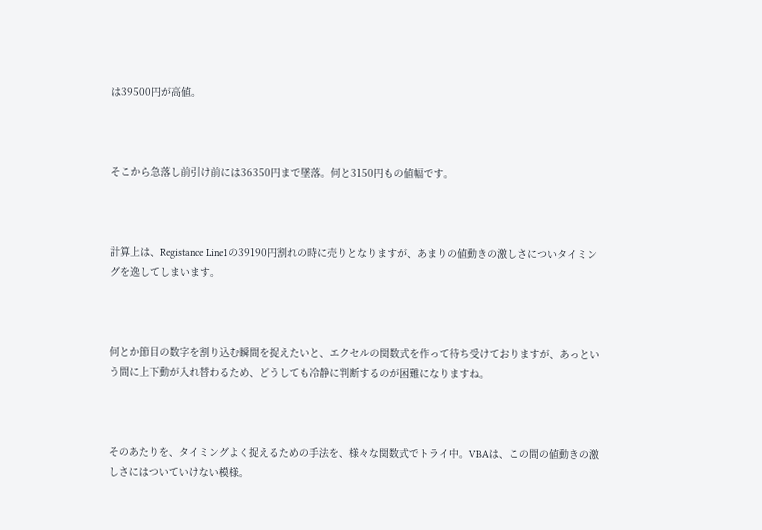は39500円が高値。



そこから急落し前引け前には36350円まで墜落。何と3150円もの値幅です。



計算上は、Registance Line1の39190円割れの時に売りとなりますが、あまりの値動きの激しさについタイミングを逸してしまいます。



何とか節目の数字を割り込む瞬間を捉えたいと、エクセルの関数式を作って待ち受けておりますが、あっという間に上下動が入れ替わるため、どうしても冷静に判断するのが困難になりますね。



そのあたりを、タイミングよく捉えるための手法を、様々な関数式でトライ中。VBAは、この間の値動きの激しさにはついていけない模様。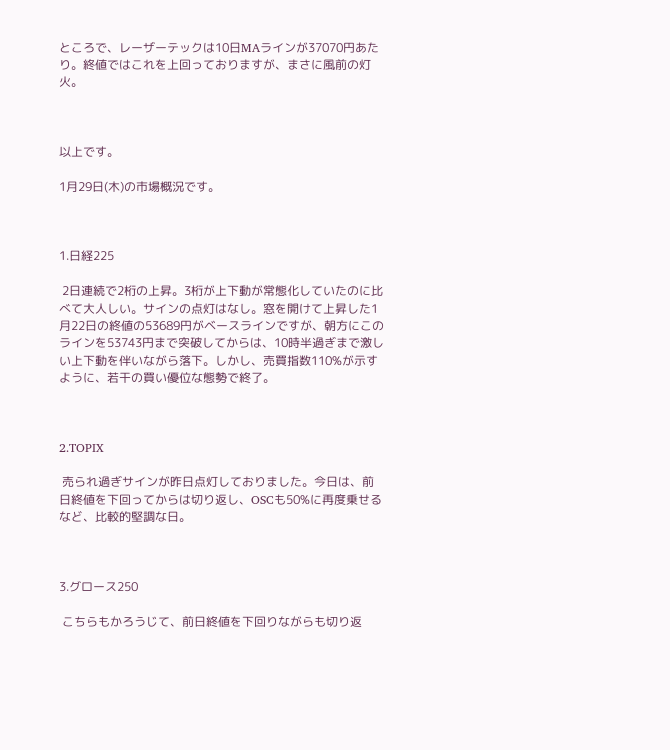ところで、レーザーテックは10日MAラインが37070円あたり。終値ではこれを上回っておりますが、まさに風前の灯火。



以上です。

1月29日(木)の市場概況です。



1.日経225

 2日連続で2桁の上昇。3桁が上下動が常態化していたのに比べて大人しい。サインの点灯はなし。窓を開けて上昇した1月22日の終値の53689円がベースラインですが、朝方にこのラインを53743円まで突破してからは、10時半過ぎまで激しい上下動を伴いながら落下。しかし、売買指数110%が示すように、若干の買い優位な態勢で終了。



2.TOPIX

 売られ過ぎサインが昨日点灯しておりました。今日は、前日終値を下回ってからは切り返し、OSCも50%に再度乗せるなど、比較的堅調な日。



3.グロース250

 こちらもかろうじて、前日終値を下回りながらも切り返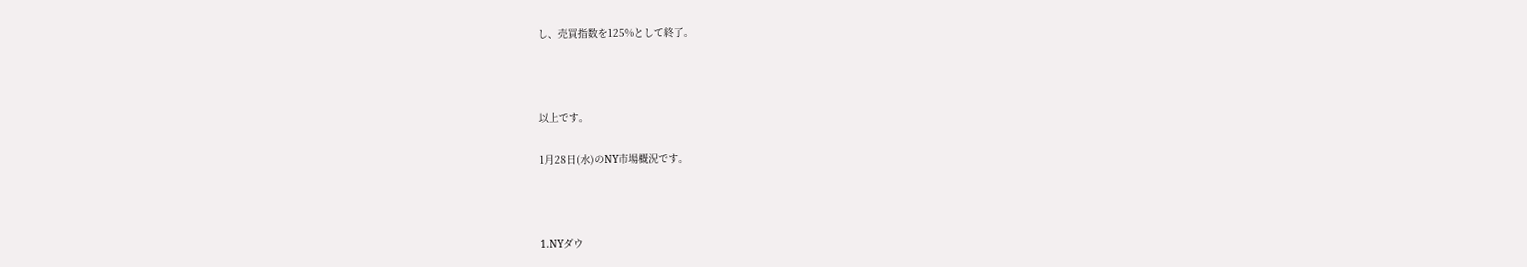し、売買指数を125%として終了。



以上です。

1月28日(水)のNY市場概況です。



1.NYダウ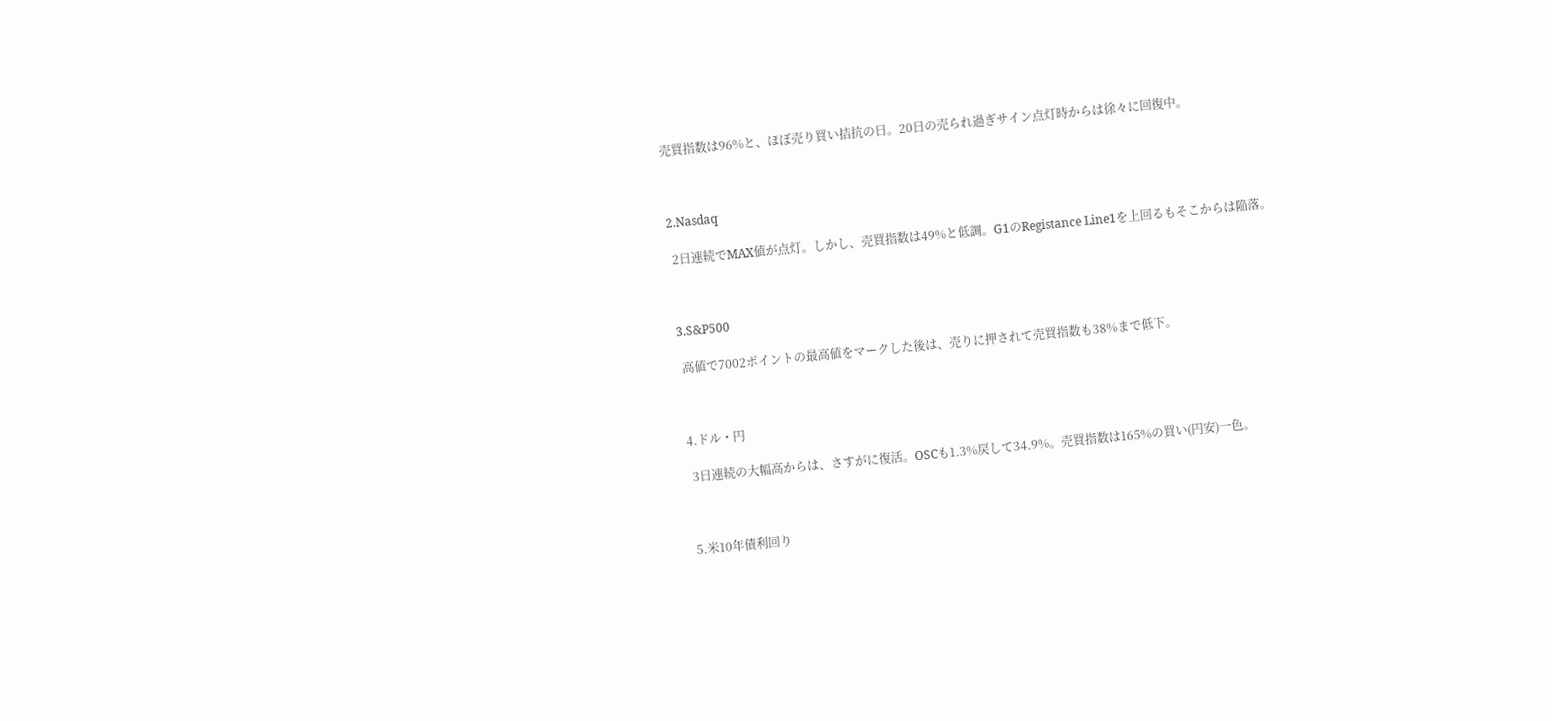売買指数は96%と、ほぼ売り買い拮抗の日。20日の売られ過ぎサイン点灯時からは徐々に回復中。



2.Nasdaq

 2日連続でMAX値が点灯。しかし、売買指数は49%と低調。G1のRegistance Line1を上回るもそこからは陥落。



3.S&P500

 高値で7002ポイントの最高値をマークした後は、売りに押されて売買指数も38%まで低下。



4.ドル・円

 3日連続の大幅高からは、さすがに復活。OSCも1.3%戻して34.9%。売買指数は165%の買い(円安)一色。



5.米10年債利回り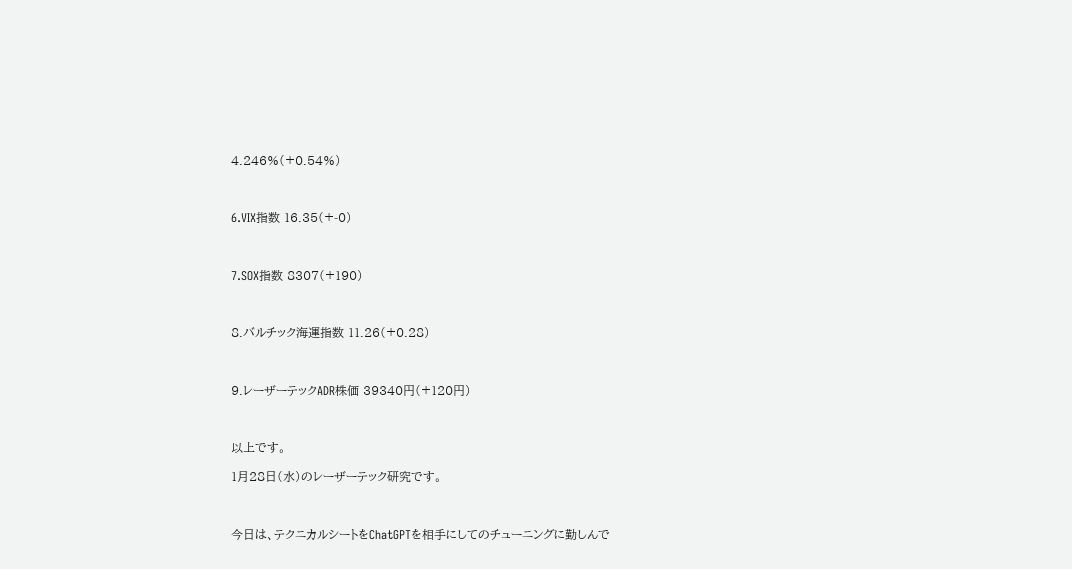4.246%(+0.54%)



6.VIX指数 16.35(+-0)



7.SOX指数 8307(+190)



8.バルチック海運指数 11.26(+0.28)



9.レーザーテックADR株価 39340円(+120円)



以上です。

1月28日(水)のレーザーテック研究です。



今日は、テクニカルシートをChatGPTを相手にしてのチューニングに勤しんで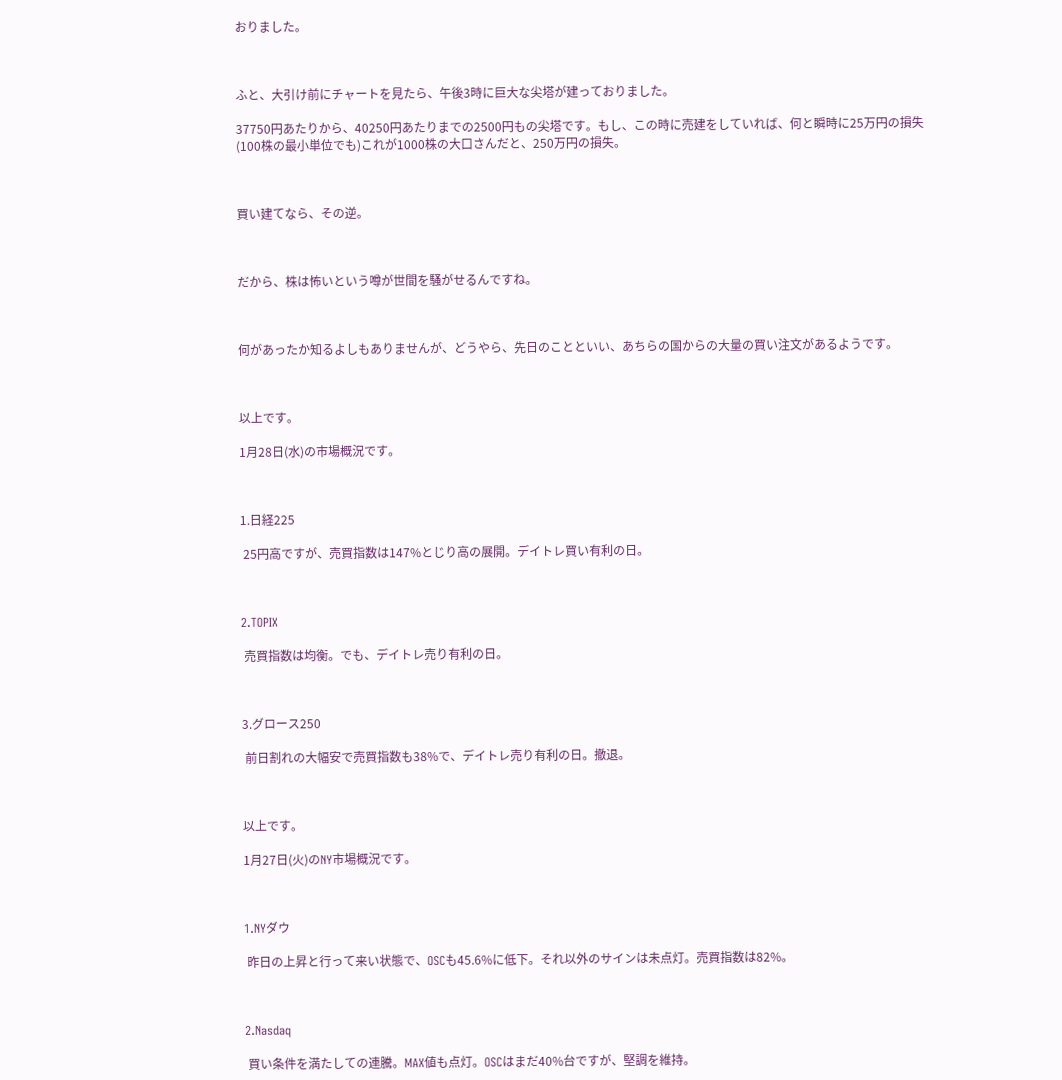おりました。



ふと、大引け前にチャートを見たら、午後3時に巨大な尖塔が建っておりました。

37750円あたりから、40250円あたりまでの2500円もの尖塔です。もし、この時に売建をしていれば、何と瞬時に25万円の損失(100株の最小単位でも)これが1000株の大口さんだと、250万円の損失。



買い建てなら、その逆。



だから、株は怖いという噂が世間を騒がせるんですね。



何があったか知るよしもありませんが、どうやら、先日のことといい、あちらの国からの大量の買い注文があるようです。



以上です。

1月28日(水)の市場概況です。



1.日経225

 25円高ですが、売買指数は147%とじり高の展開。デイトレ買い有利の日。



2.TOPIX

 売買指数は均衡。でも、デイトレ売り有利の日。



3.グロース250

 前日割れの大幅安で売買指数も38%で、デイトレ売り有利の日。撤退。



以上です。

1月27日(火)のNY市場概況です。



1.NYダウ

 昨日の上昇と行って来い状態で、OSCも45.6%に低下。それ以外のサインは未点灯。売買指数は82%。



2.Nasdaq

 買い条件を満たしての連騰。MAX値も点灯。OSCはまだ40%台ですが、堅調を維持。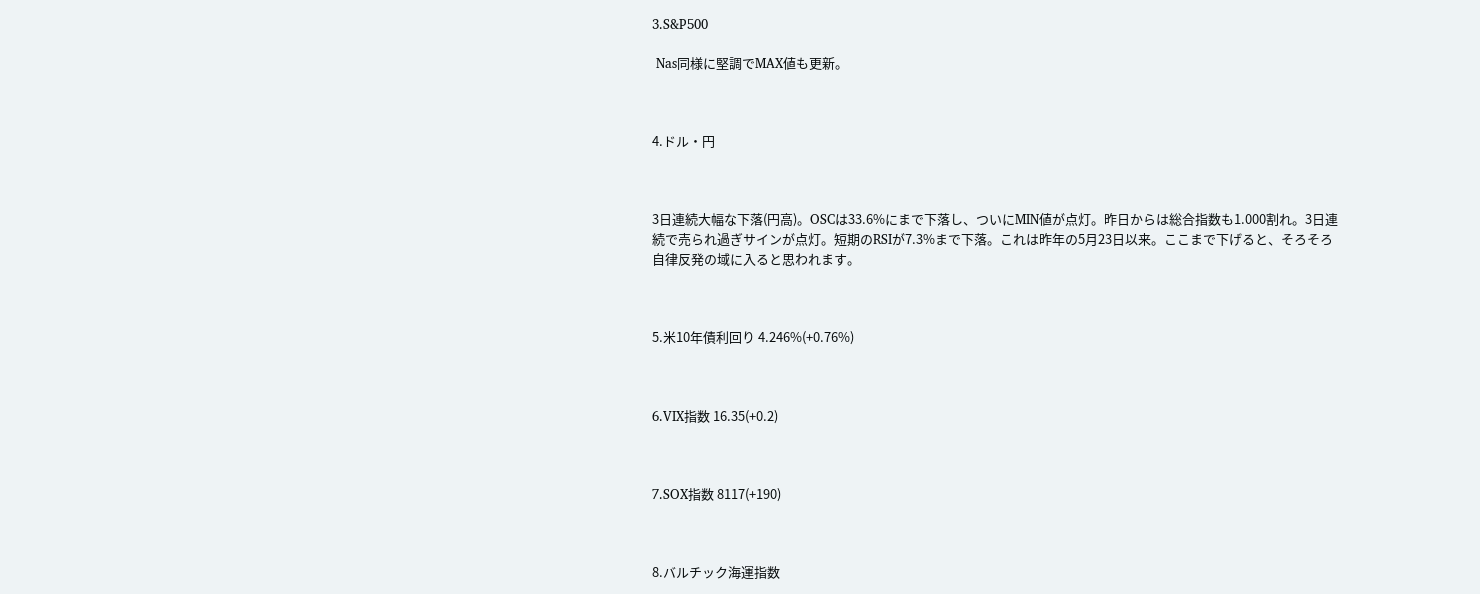3.S&P500

 Nas同様に堅調でMAX値も更新。



4.ドル・円



3日連続大幅な下落(円高)。OSCは33.6%にまで下落し、ついにMIN値が点灯。昨日からは総合指数も1.000割れ。3日連続で売られ過ぎサインが点灯。短期のRSIが7.3%まで下落。これは昨年の5月23日以来。ここまで下げると、そろそろ自律反発の域に入ると思われます。



5.米10年債利回り 4.246%(+0.76%)



6.VIX指数 16.35(+0.2)



7.SOX指数 8117(+190)



8.バルチック海運指数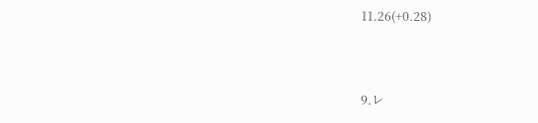11.26(+0.28)



9.レ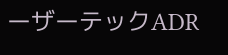ーザーテックADR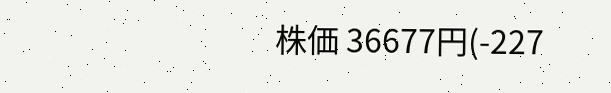株価 36677円(-227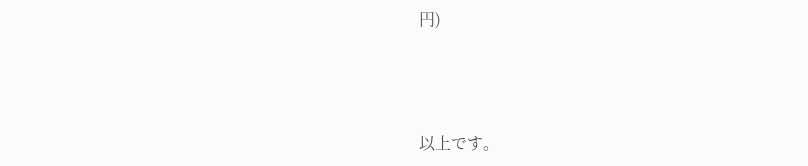円)



以上です。